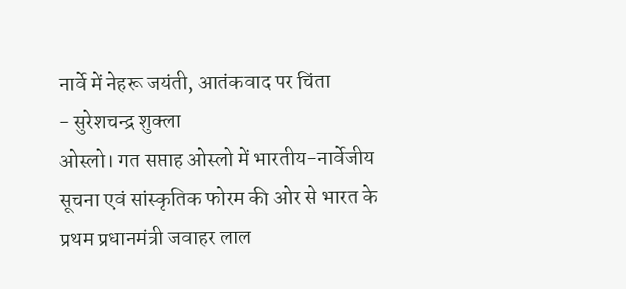नार्वे में नेहरू जयंती, आतंकवाद पर चिंता
- सुरेशचन्द्र शुक्ला
ओस्लो। गत सप्ताह ओस्लो में भारतीय-नार्वेजीय सूचना एवं सांस्कृतिक फोरम की ओर से भारत के प्रथम प्रधानमंत्री जवाहर लाल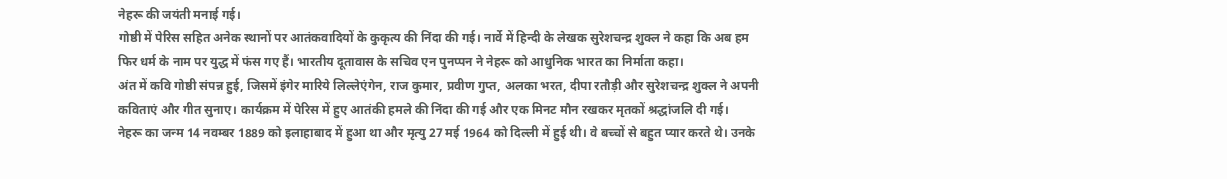नेहरू की जयंती मनाई गई।
गोष्ठी में पेरिस सहित अनेक स्थानों पर आतंकवादियों के कुकृत्य की निंदा की गई। नार्वे में हिन्दी के लेखक सुरेशचन्द्र शुक्ल ने कहा कि अब हम फिर धर्म के नाम पर युद्ध में फंस गए हैं। भारतीय दूतावास के सचिव एन पुनप्पन ने नेहरू को आधुनिक भारत का निर्माता कहा।
अंत में कवि गोष्ठी संपन्न हुई, जिसमें इंगेर मारिये लिल्लेएंगेन, राज कुमार, प्रवीण गुप्त, अलका भरत, दीपा रतौड़ी और सुरेशचन्द्र शुक्ल ने अपनी कविताएं और गीत सुनाए। कार्यक्रम में पेरिस में हुए आतंकी हमले की निंदा की गई और एक मिनट मौन रखकर मृतकों श्रद्धांजलि दी गई।
नेहरू का जन्म 14 नवम्बर 1889 को इलाहाबाद में हुआ था और मृत्यु 27 मई 1964 को दिल्ली में हुई थी। वे बच्चों से बहुत प्यार करते थे। उनके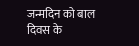जन्मदिन को बाल दिवस के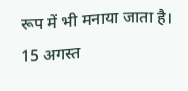रूप में भी मनाया जाता है।
15 अगस्त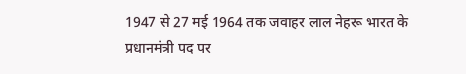1947 से 27 मई 1964 तक जवाहर लाल नेहरू भारत के प्रधानमंत्री पद पर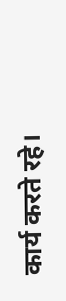कार्य करते रहे।